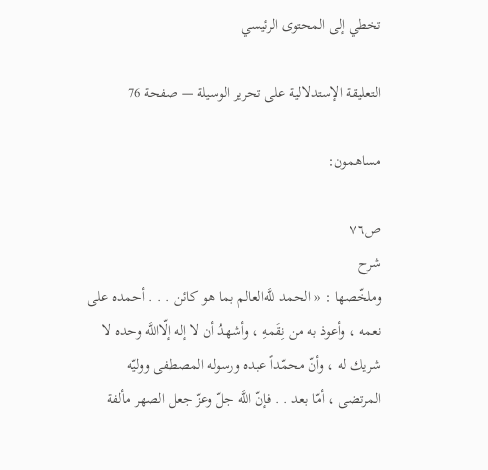تخطي إلى المحتوى الرئيسي

التعليقة الإستدلالية على تحرير الوسيلة — صفحة 76

مساهمون:

ص٧٦
شرح
وملخّصها : « الحمد للَّه‌العالم بما هو كائن . . . أحمده على نعمه ، وأعوذ به من نِقَمهِ ، وأشهدُ أن لا إله إلّااللَّه وحده لا شريك له ، وأنّ محمّداً عبده ورسوله المصطفى ووليّه المرتضى ، أمّا بعد . . فإنّ اللَّه جلّ وعزّ جعل الصهر مألفة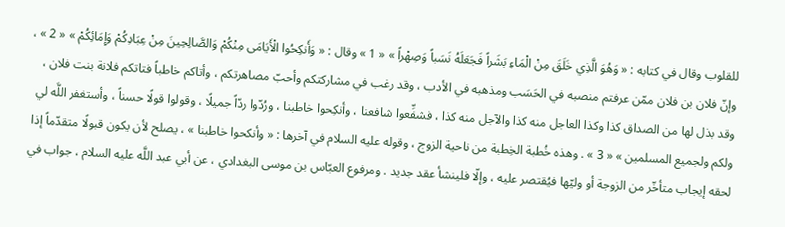للقلوب وقال في كتابه : « وَهُوَ الَّذِي خَلَقَ مِنْ الْمَاءِ بَشَراً فَجَعَلَهُ نَسَباً وَصِهْراً » « 1 » وقال : « وَأَنكِحُوا الْأَيَامَى مِنْكُمْ وَالصَّالِحِينَ مِنْ عِبَادِكُمْ وَإِمَائِكُمْ » « 2 » ، وإنّ فلان بن فلان ممّن عرفتم منصبه في الحَسَب ومذهبه في الأدب ، وقد رغب في مشاركتكم وأحبّ مصاهرتكم ، وأتاكم خاطباً فتاتكم فلانة بنت فلان ، وقد بذل لها من الصداق كذا وكذا العاجل منه كذا والآجل منه كذا ، فشفِّعوا شافعنا ، وأنكِحوا خاطبنا ، ورُدّوا ردّاً جميلًا ، وقولوا قولًا حسناً ، وأستغفر اللَّه لي ولكم ولجميع المسلمين » « 3 » . وهذه خُطبة الخِطبة من ناحية الزوج ، وقوله عليه السلام في آخرها : « وأنكحوا خاطبنا » ، يصلح لأن يكون قبولًا متقدّماً إذا لحقه إيجاب متأخّر من الزوجة أو وليّها فيُقتصر عليه ، وإلّا فلينشأ عقد جديد . ومرفوع العبّاس بن موسى البغدادي ، عن أبي عبد اللَّه عليه السلام ، جواب في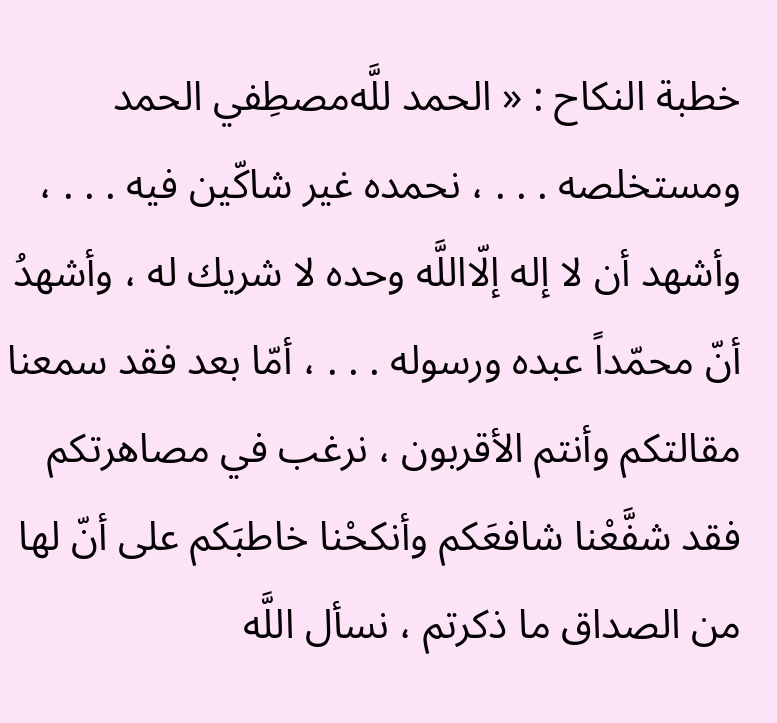خطبة النكاح : « الحمد للَّه‌مصطِفي الحمد ومستخلصه . . . ، نحمده غير شاكّين فيه . . . ، وأشهد أن لا إله إلّااللَّه وحده لا شريك له ، وأشهدُ أنّ محمّداً عبده ورسوله . . . ، أمّا بعد فقد سمعنا مقالتكم وأنتم الأقربون ، نرغب في مصاهرتكم فقد شفَّعْنا شافعَكم وأنكحْنا خاطبَكم على أنّ لها من الصداق ما ذكرتم ، نسأل اللَّه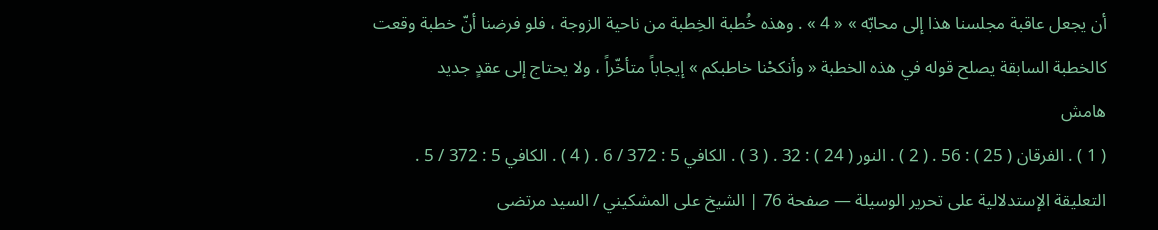أن يجعل عاقبة مجلسنا هذا إلى محابّه » « 4 » . وهذه خُطبة الخِطبة من ناحية الزوجة ، فلو فرضنا أنّ خطبة وقعت كالخطبة السابقة يصلح قوله في هذه الخطبة « وأنكحْنا خاطبكم » إيجاباً متأخّراً ، ولا يحتاج إلى عقدٍ جديد
هامش
( 1 ) . الفرقان ( 25 ) : 56 . ( 2 ) . النور ( 24 ) : 32 . ( 3 ) . الكافي 5 : 372 / 6 . ( 4 ) . الكافي 5 : 372 / 5 .
التعليقة الإستدلالية على تحرير الوسيلة — صفحة 76 | الشيخ على المشكيني / السيد مرتضى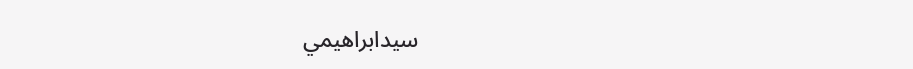سيدابراهيمي